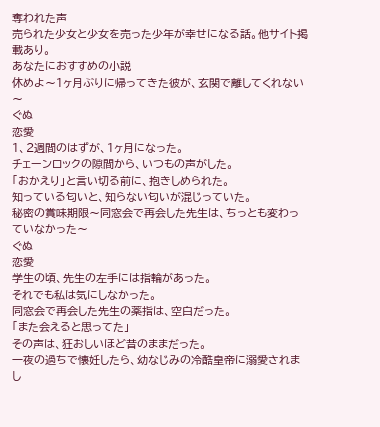奪われた声
売られた少女と少女を売った少年が幸せになる話。他サイト掲載あり。
あなたにおすすめの小説
休めよ〜1ヶ月ぶりに帰ってきた彼が、玄関で離してくれない〜
ぐぬ
恋愛
1、2週間のはずが、1ヶ月になった。
チェーンロックの隙間から、いつもの声がした。
「おかえり」と言い切る前に、抱きしめられた。
知っている匂いと、知らない匂いが混じっていた。
秘密の賞味期限〜同窓会で再会した先生は、ちっとも変わっていなかった〜
ぐぬ
恋愛
学生の頃、先生の左手には指輪があった。
それでも私は気にしなかった。
同窓会で再会した先生の薬指は、空白だった。
「また会えると思ってた」
その声は、狂おしいほど昔のままだった。
一夜の過ちで懐妊したら、幼なじみの冷酷皇帝に溺愛されまし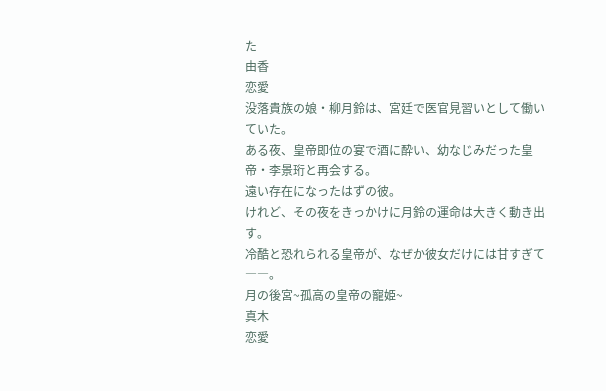た
由香
恋愛
没落貴族の娘・柳月鈴は、宮廷で医官見習いとして働いていた。
ある夜、皇帝即位の宴で酒に酔い、幼なじみだった皇帝・李景珩と再会する。
遠い存在になったはずの彼。
けれど、その夜をきっかけに月鈴の運命は大きく動き出す。
冷酷と恐れられる皇帝が、なぜか彼女だけには甘すぎて――。
月の後宮~孤高の皇帝の寵姫~
真木
恋愛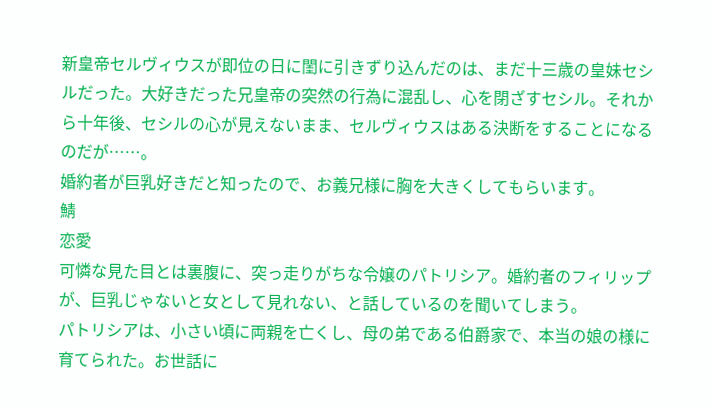新皇帝セルヴィウスが即位の日に閨に引きずり込んだのは、まだ十三歳の皇妹セシルだった。大好きだった兄皇帝の突然の行為に混乱し、心を閉ざすセシル。それから十年後、セシルの心が見えないまま、セルヴィウスはある決断をすることになるのだが……。
婚約者が巨乳好きだと知ったので、お義兄様に胸を大きくしてもらいます。
鯖
恋愛
可憐な見た目とは裏腹に、突っ走りがちな令嬢のパトリシア。婚約者のフィリップが、巨乳じゃないと女として見れない、と話しているのを聞いてしまう。
パトリシアは、小さい頃に両親を亡くし、母の弟である伯爵家で、本当の娘の様に育てられた。お世話に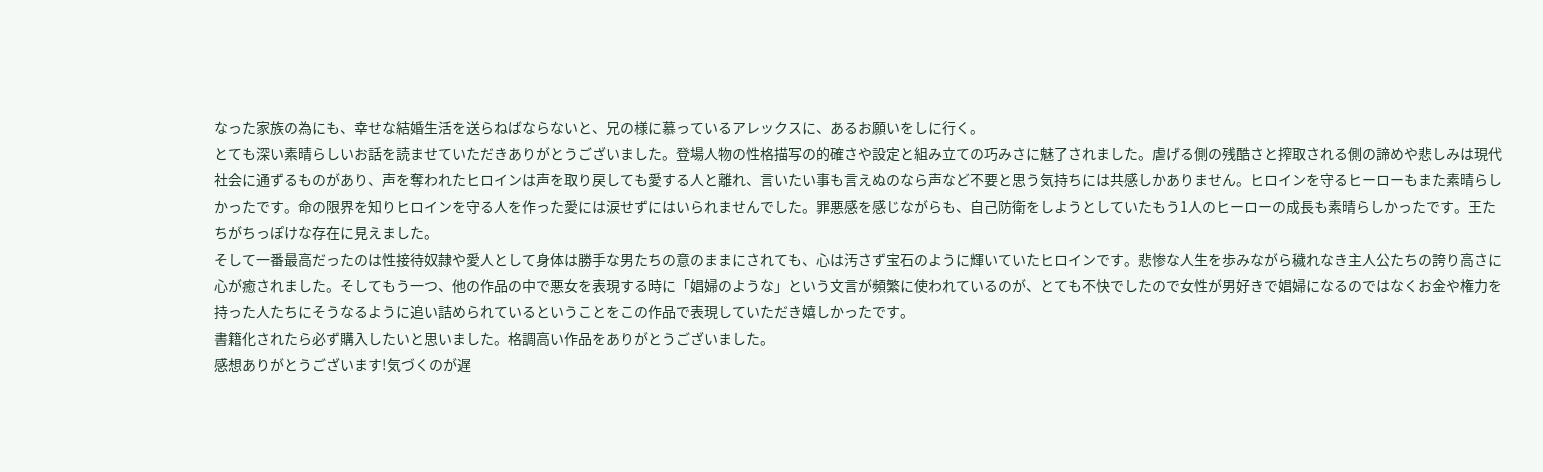なった家族の為にも、幸せな結婚生活を送らねばならないと、兄の様に慕っているアレックスに、あるお願いをしに行く。
とても深い素晴らしいお話を読ませていただきありがとうございました。登場人物の性格描写の的確さや設定と組み立ての巧みさに魅了されました。虐げる側の残酷さと搾取される側の諦めや悲しみは現代社会に通ずるものがあり、声を奪われたヒロインは声を取り戻しても愛する人と離れ、言いたい事も言えぬのなら声など不要と思う気持ちには共感しかありません。ヒロインを守るヒーローもまた素晴らしかったです。命の限界を知りヒロインを守る人を作った愛には涙せずにはいられませんでした。罪悪感を感じながらも、自己防衛をしようとしていたもう1人のヒーローの成長も素晴らしかったです。王たちがちっぽけな存在に見えました。
そして一番最高だったのは性接待奴隷や愛人として身体は勝手な男たちの意のままにされても、心は汚さず宝石のように輝いていたヒロインです。悲惨な人生を歩みながら穢れなき主人公たちの誇り高さに心が癒されました。そしてもう一つ、他の作品の中で悪女を表現する時に「娼婦のような」という文言が頻繁に使われているのが、とても不快でしたので女性が男好きで娼婦になるのではなくお金や権力を持った人たちにそうなるように追い詰められているということをこの作品で表現していただき嬉しかったです。
書籍化されたら必ず購入したいと思いました。格調高い作品をありがとうございました。
感想ありがとうございます!気づくのが遅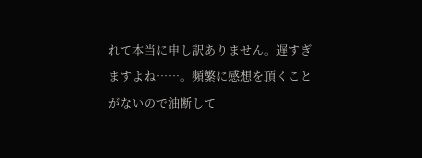れて本当に申し訳ありません。遅すぎますよね……。頻繁に感想を頂くことがないので油断して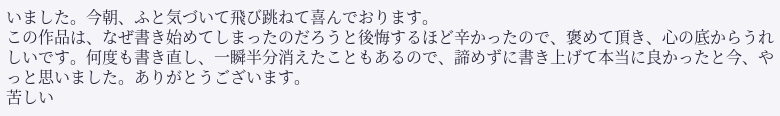いました。今朝、ふと気づいて飛び跳ねて喜んでおります。
この作品は、なぜ書き始めてしまったのだろうと後悔するほど辛かったので、褒めて頂き、心の底からうれしいです。何度も書き直し、一瞬半分消えたこともあるので、諦めずに書き上げて本当に良かったと今、やっと思いました。ありがとうございます。
苦しい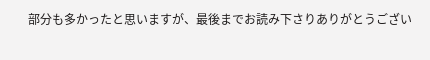部分も多かったと思いますが、最後までお読み下さりありがとうござい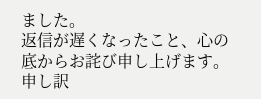ました。
返信が遅くなったこと、心の底からお詫び申し上げます。申し訳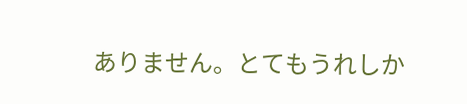ありません。とてもうれしか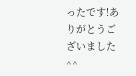ったです!ありがとうございました^^